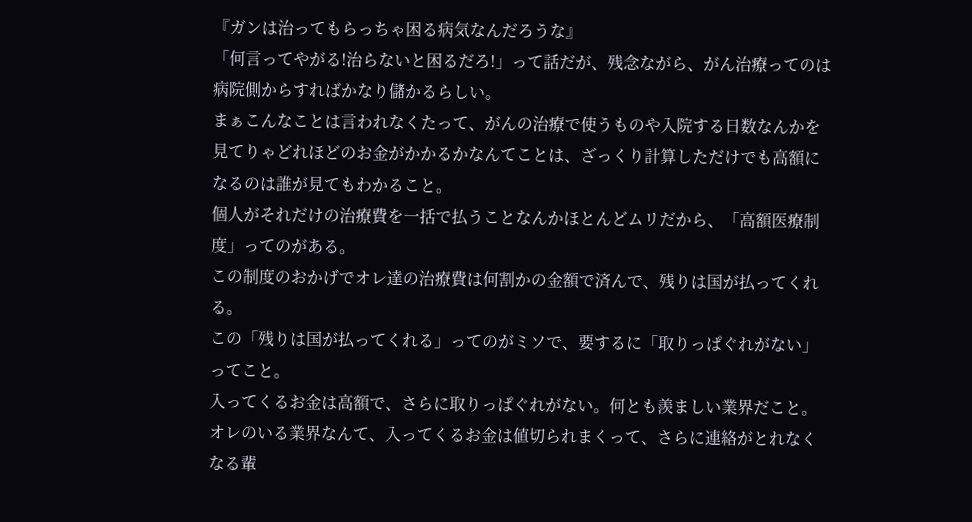『ガンは治ってもらっちゃ困る病気なんだろうな』
「何言ってやがる!治らないと困るだろ!」って話だが、残念ながら、がん治療ってのは病院側からすればかなり儲かるらしい。
まぁこんなことは言われなくたって、がんの治療で使うものや入院する日数なんかを見てりゃどれほどのお金がかかるかなんてことは、ざっくり計算しただけでも高額になるのは誰が見てもわかること。
個人がそれだけの治療費を一括で払うことなんかほとんどムリだから、「高額医療制度」ってのがある。
この制度のおかげでオレ達の治療費は何割かの金額で済んで、残りは国が払ってくれる。
この「残りは国が払ってくれる」ってのがミソで、要するに「取りっぱぐれがない」ってこと。
入ってくるお金は高額で、さらに取りっぱぐれがない。何とも羨ましい業界だこと。
オレのいる業界なんて、入ってくるお金は値切られまくって、さらに連絡がとれなくなる輩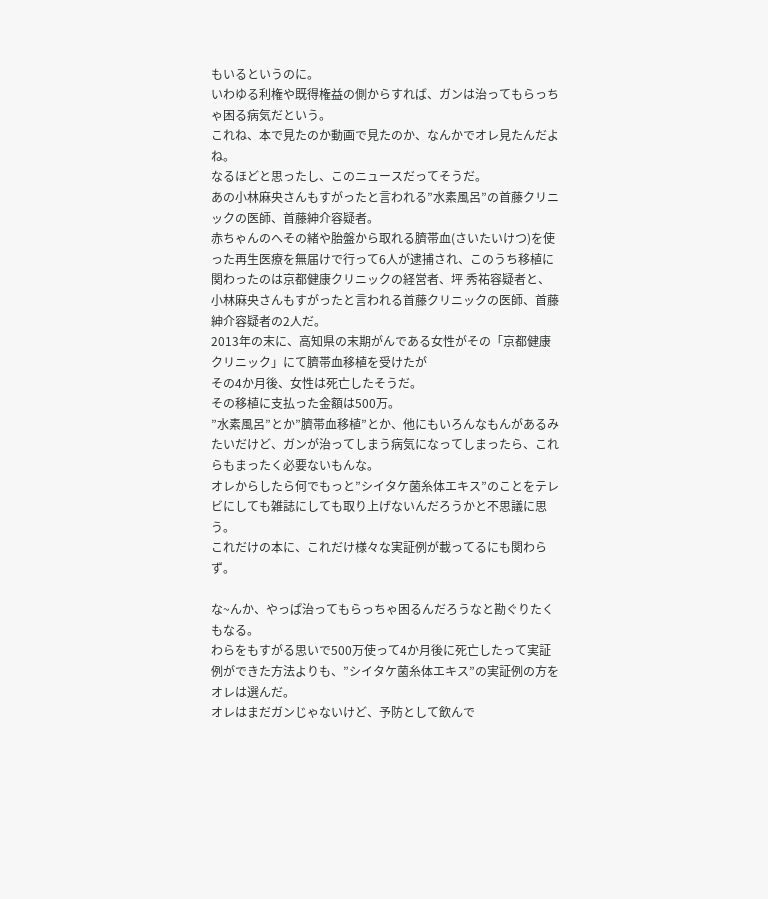もいるというのに。
いわゆる利権や既得権益の側からすれば、ガンは治ってもらっちゃ困る病気だという。
これね、本で見たのか動画で見たのか、なんかでオレ見たんだよね。
なるほどと思ったし、このニュースだってそうだ。
あの小林麻央さんもすがったと言われる”水素風呂”の首藤クリニックの医師、首藤紳介容疑者。
赤ちゃんのへその緒や胎盤から取れる臍帯血(さいたいけつ)を使った再生医療を無届けで行って6人が逮捕され、このうち移植に関わったのは京都健康クリニックの経営者、坪 秀祐容疑者と、小林麻央さんもすがったと言われる首藤クリニックの医師、首藤紳介容疑者の2人だ。
2013年の末に、高知県の末期がんである女性がその「京都健康クリニック」にて臍帯血移植を受けたが
その4か月後、女性は死亡したそうだ。
その移植に支払った金額は500万。
”水素風呂”とか”臍帯血移植”とか、他にもいろんなもんがあるみたいだけど、ガンが治ってしまう病気になってしまったら、これらもまったく必要ないもんな。
オレからしたら何でもっと”シイタケ菌糸体エキス”のことをテレビにしても雑誌にしても取り上げないんだろうかと不思議に思う。
これだけの本に、これだけ様々な実証例が載ってるにも関わらず。

な~んか、やっぱ治ってもらっちゃ困るんだろうなと勘ぐりたくもなる。
わらをもすがる思いで500万使って4か月後に死亡したって実証例ができた方法よりも、”シイタケ菌糸体エキス”の実証例の方をオレは選んだ。
オレはまだガンじゃないけど、予防として飲んで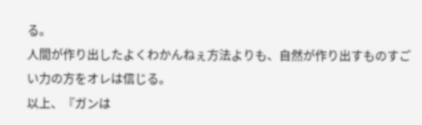る。
人間が作り出したよくわかんねぇ方法よりも、自然が作り出すものすごい力の方をオレは信じる。
以上、『ガンは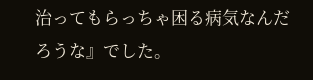治ってもらっちゃ困る病気なんだろうな』でした。